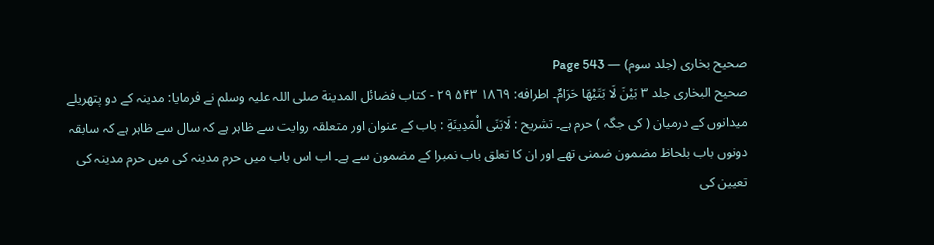صحیح بخاری (جلد سوم) — Page 543
صحيح البخاری جلد ۳ بَيْنَ لَا بَتَيْهَا حَرَامٌ۔ اطرافه: ١٨٦٩ ۵۴۳ ۲۹ - كتاب فضائل المدينة صلی اللہ علیہ وسلم نے فرمایا: مدینہ کے دو پتھریلے میدانوں کے درمیان ( کی جگہ ) حرم ہے۔ تشريح : لَابَنَى الْمَدِينَةِ : باب کے عنوان اور متعلقہ روایت سے ظاہر ہے کہ سال سے ظاہر ہے کہ سابقہ دونوں باب بلحاظ مضمون ضمنی تھے اور ان کا تعلق باب نمبرا کے مضمون سے ہے۔ اب اس باب میں حرم مدینہ کی میں حرم مدینہ کی تعیین کی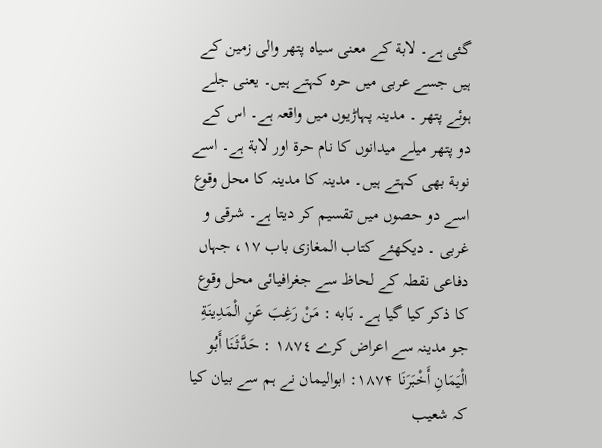گئی ہے۔ لابة کے معنی سیاہ پتھر والی زمین کے ہیں جسے عربی میں حرہ کہتے ہیں۔ یعنی جلے ہوئے پتھر ۔ مدینہ پہاڑیوں میں واقعہ ہے۔ اس کے دو پتھر میلے میدانوں کا نام حرة اور لابة ہے۔ اسے نوبة بھی کہتے ہیں۔ مدینہ کا مدینہ کا محل وقوع اسے دو حصوں میں تقسیم کر دیتا ہے۔ شرقی و غربی ۔ دیکھئے کتاب المغازی باب ۱۷، جہاں دفاعی نقطہ کے لحاظ سے جغرافیائی محل وقوع کا ذکر کیا گیا ہے۔ بَابه : مَنْ رَغِبَ عَنِ الْمَدِينَةِ جو مدینہ سے اعراض کرے ١٨٧٤ : حَدَّثَنَا أَبُو الْيَمَانِ أَخْبَرَنَا ۱۸۷۴: ابوالیمان نے ہم سے بیان کیا کہ شعیب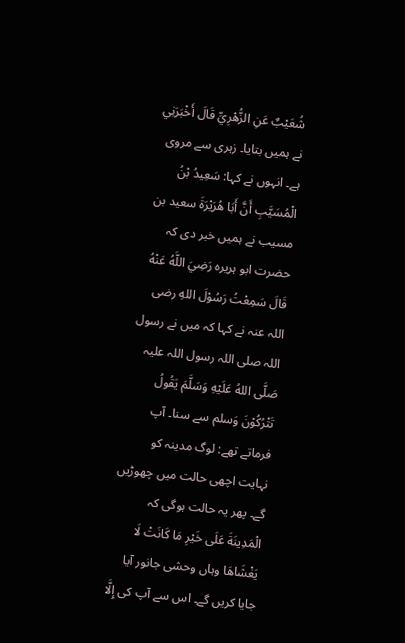شُعَيْبٌ عَنِ الزُّهْرِيِّ قَالَ أَخْبَرَنِي نے ہمیں بتایا۔ زہری سے مروی ہے۔ انہوں نے کہا: سَعِيدُ بْنُ الْمُسَيَّبِ أَنَّ أَبَا هُرَيْرَةَ سعید بن مسیب نے ہمیں خبر دی کہ حضرت ابو ہریرہ رَضِيَ اللَّهُ عَنْهُ قَالَ سَمِعْتُ رَسُوْلَ اللهِ رضی اللہ عنہ نے کہا کہ میں نے رسول اللہ صلی اللہ رسول اللہ علیہ صَلَّى اللهُ عَلَيْهِ وَسَلَّمَ يَقُولُ تَتْرُكُوْنَ وَسلم سے سنا۔ آپ فرماتے تھے: لوگ مدینہ کو نہایت اچھی حالت میں چھوڑیں گے۔ پھر یہ حالت ہوگی کہ الْمَدِينَةَ عَلَى خَيْرِ مَا كَانَتْ لَا يَغْشَاهَا وہاں وحشی جانور آیا جایا کریں گے۔ اس سے آپ کی إِلَّا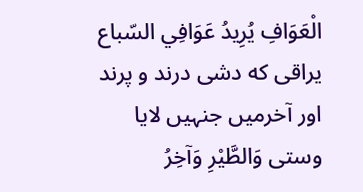الْعَوَافِ يُرِيدُ عَوَافِي السّباع یراقی که دشی درند و پرند اور آخرمیں جنہیں لایا وستی وَالطَّيْرِ وَآخِرُ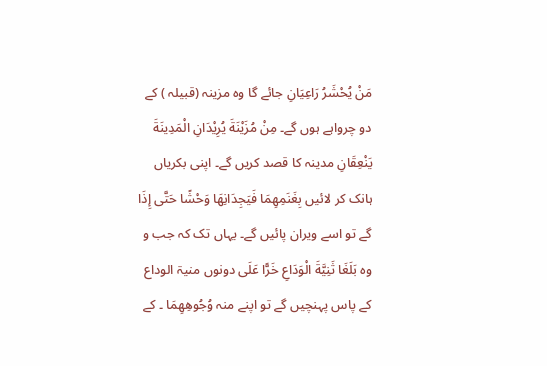مَنْ يُحْشَرُ رَاعِيَانِ جائے گا وہ مزینہ (قبیلہ ) کے دو چرواہے ہوں گے۔ مِنْ مُزَيْنَةَ يُرِيْدَانِ الْمَدِينَةَ يَنْعِقَانِ مدینہ کا قصد کریں گے۔ اپنی بکریاں ہانک کر لائیں بِغَنَمِهِمَا فَيَجِدَانِهَا وَحْشًا حَتَّى إِذَا گے تو اسے ویران پائیں گے۔ یہاں تک کہ جب و وہ بَلَغَا ثَنِيَّةَ الْوَدَاعِ خَرًّا عَلَى دونوں منیۃ الوداع کے پاس پہنچیں گے تو اپنے منہ وُجُوهِهِمَا ۔ کے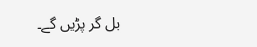بل گر پڑیں گے۔